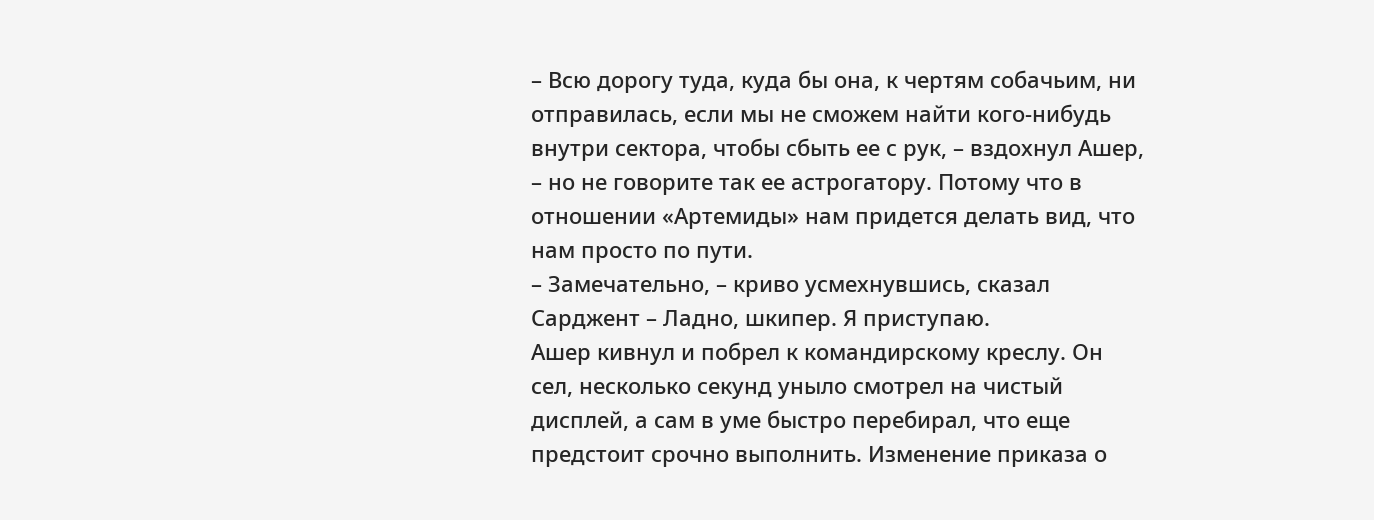– Всю дорогу туда, куда бы она, к чертям собачьим, ни отправилась, если мы не сможем найти кого-нибудь внутри сектора, чтобы сбыть ее с рук, – вздохнул Ашер, – но не говорите так ее астрогатору. Потому что в отношении «Артемиды» нам придется делать вид, что нам просто по пути.
– Замечательно, – криво усмехнувшись, сказал Сарджент – Ладно, шкипер. Я приступаю.
Ашер кивнул и побрел к командирскому креслу. Он сел, несколько секунд уныло смотрел на чистый дисплей, а сам в уме быстро перебирал, что еще предстоит срочно выполнить. Изменение приказа о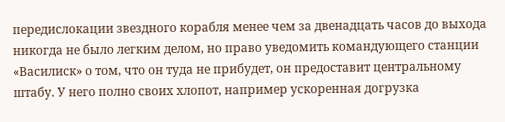передислокации звездного корабля менее чем за двенадцать часов до выхода никогда не было легким делом, но право уведомить командующего станции «Василиск» о том, что он туда не прибудет, он предоставит центральному штабу. У него полно своих хлопот, например ускоренная догрузка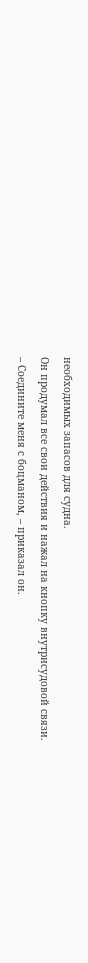необходимых запасов для судна.
Он продумал все свои действия и нажал на кнопку внутрисудовой связи.
– Соедините меня с боцманом, – приказал он.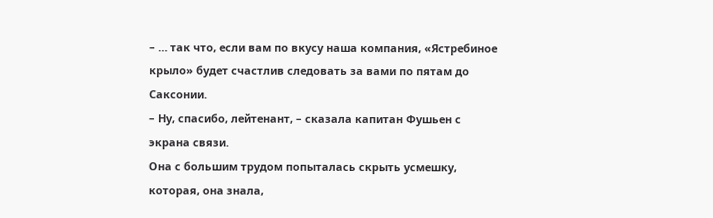– … так что, если вам по вкусу наша компания, «Ястребиное крыло» будет счастлив следовать за вами по пятам до Саксонии.
– Ну, спасибо, лейтенант, – сказала капитан Фушьен с экрана связи.
Она с большим трудом попыталась скрыть усмешку, которая, она знала,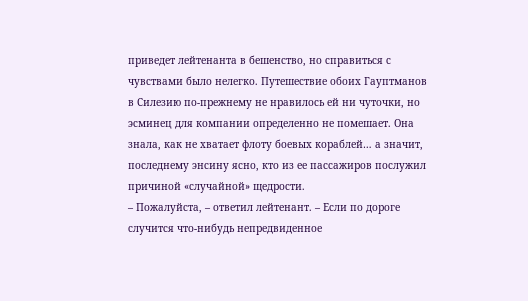приведет лейтенанта в бешенство, но справиться с чувствами было нелегко. Путешествие обоих Гауптманов в Силезию по-прежнему не нравилось ей ни чуточки, но эсминец для компании определенно не помешает. Она знала, как не хватает флоту боевых кораблей… а значит, последнему энсину ясно, кто из ее пассажиров послужил причиной «случайной» щедрости.
– Пожалуйста, – ответил лейтенант. – Если по дороге случится что-нибудь непредвиденное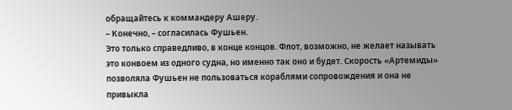обращайтесь к коммандеру Ашеру.
– Конечно, – согласилась Фушьен.
Это только справедливо, в конце концов. Флот, возможно, не желает называть это конвоем из одного судна, но именно так оно и будет. Скорость «Артемиды» позволяла Фушьен не пользоваться кораблями сопровождения и она не привыкла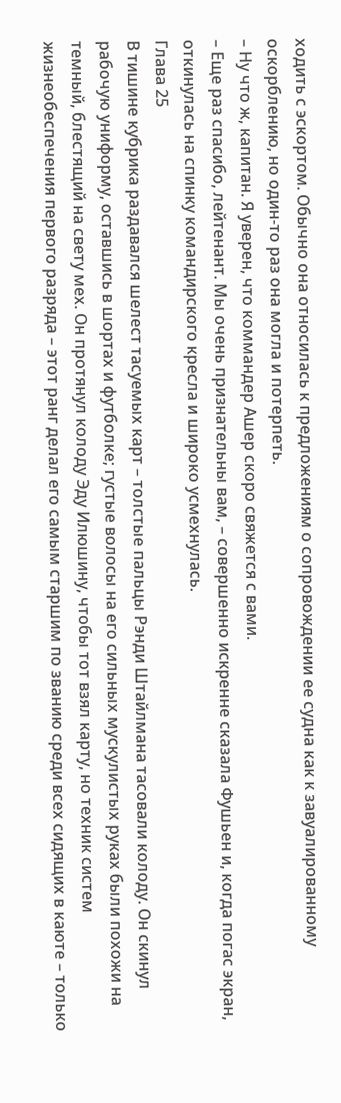ходить с эскортом. Обычно она относилась к предложениям о сопровождении ее судна как к завуалированному оскорблению, но один-то раз она могла и потерпеть.
– Ну что ж, капитан. Я уверен, что коммандер Ашер скоро свяжется с вами.
– Еще раз спасибо, лейтенант. Мы очень признательны вам, – совершенно искренне сказала Фушьен и, когда погас экран, откинулась на спинку командирского кресла и широко усмехнулась.
Глава 25
В тишине кубрика раздавался шелест тасуемых карт – толстые пальцы Рэнди Штайлмана тасовали колоду. Он скинул рабочую униформу, оставшись в шортах и футболке; густые волосы на его сильных мускулистых руках были похожи на темный, блестящий на свету мех. Он протянул колоду Эду Илюшину, чтобы тот взял карту, но техник систем жизнеобеспечения первого разряда – этот ранг делал его самым старшим по званию среди всех сидящих в каюте – только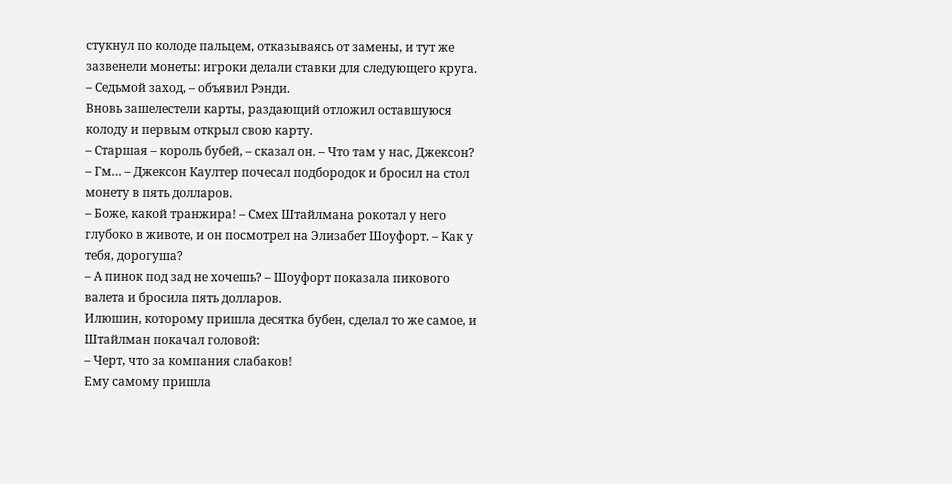стукнул по колоде пальцем, отказываясь от замены, и тут же зазвенели монеты: игроки делали ставки для следующего круга.
– Седьмой заход, – объявил Рэнди.
Вновь зашелестели карты, раздающий отложил оставшуюся колоду и первым открыл свою карту.
– Старшая – король бубей, – сказал он. – Что там у нас, Джексон?
– Гм… – Джексон Каултер почесал подбородок и бросил на стол монету в пять долларов.
– Боже, какой транжира! – Смех Штайлмана рокотал у него глубоко в животе, и он посмотрел на Элизабет Шоуфорт. – Как у тебя, дорогуша?
– А пинок под зад не хочешь? – Шоуфорт показала пикового валета и бросила пять долларов.
Илюшин, которому пришла десятка бубен, сделал то же самое, и Штайлман покачал головой:
– Черт, что за компания слабаков!
Ему самому пришла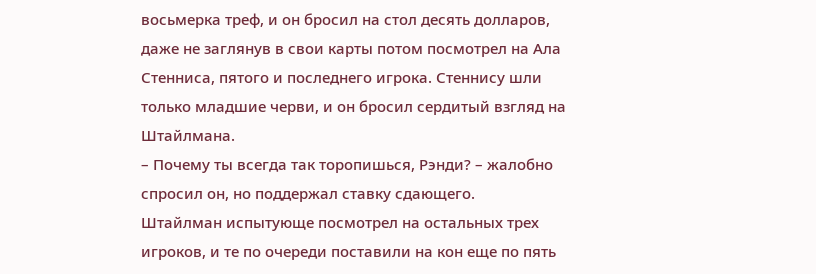восьмерка треф, и он бросил на стол десять долларов, даже не заглянув в свои карты потом посмотрел на Ала Стенниса, пятого и последнего игрока. Стеннису шли только младшие черви, и он бросил сердитый взгляд на Штайлмана.
– Почему ты всегда так торопишься, Рэнди? – жалобно спросил он, но поддержал ставку сдающего.
Штайлман испытующе посмотрел на остальных трех игроков, и те по очереди поставили на кон еще по пять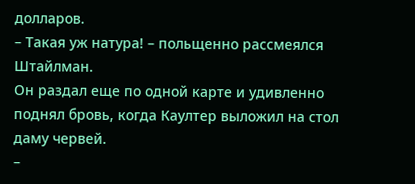долларов.
– Такая уж натура! – польщенно рассмеялся Штайлман.
Он раздал еще по одной карте и удивленно поднял бровь, когда Каултер выложил на стол даму червей.
–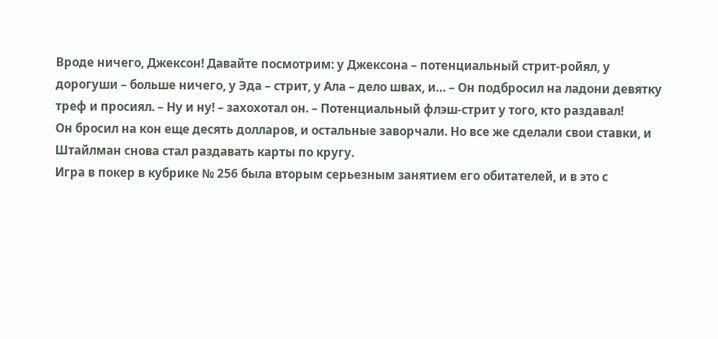Вроде ничего, Джексон! Давайте посмотрим: у Джексона – потенциальный стрит-ройял, у дорогуши – больше ничего, у Эда – стрит, у Ала – дело швах, и… – Он подбросил на ладони девятку треф и просиял. – Ну и ну! – захохотал он. – Потенциальный флэш-стрит у того, кто раздавал!
Он бросил на кон еще десять долларов, и остальные заворчали. Но все же сделали свои ставки, и Штайлман снова стал раздавать карты по кругу.
Игра в покер в кубрике № 256 была вторым серьезным занятием его обитателей, и в это с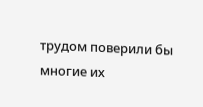трудом поверили бы многие их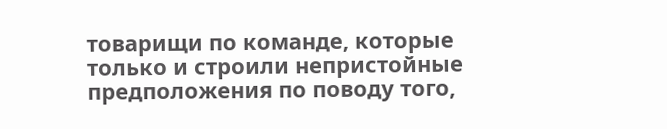товарищи по команде, которые только и строили непристойные предположения по поводу того,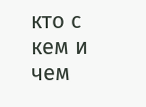кто с кем и чем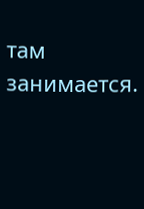там занимается.